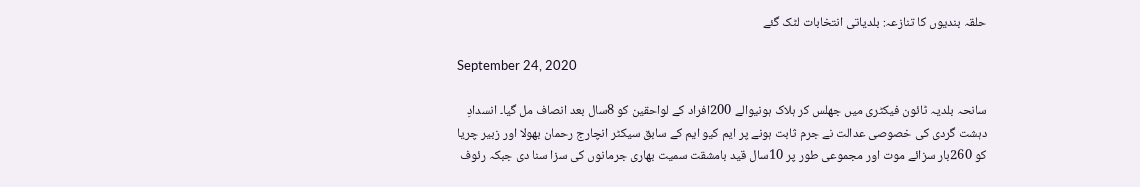حلقہ بندیوں کا تنازعہ: بلدیاتی انتخابات لٹک گئے

September 24, 2020

سانحہ بلدیہ ٹائون فیکٹری میں جھلس کر ہلاک ہونیوالے 200افراد کے لواحقین کو 8سال بعد انصاف مل گیا۔ انسدادِ دہشت گردی کی خصوصی عدالت نے جرم ثابت ہونے پر ایم کیو ایم کے سابق سیکٹر انچارج رحمان بھولا اور زبیر چریا کو 260بار سزائے موت اور مجموعی طور پر 10سال قید بامشقت سمیت بھاری جرمانوں کی سزا سنا دی جبکہ رئوف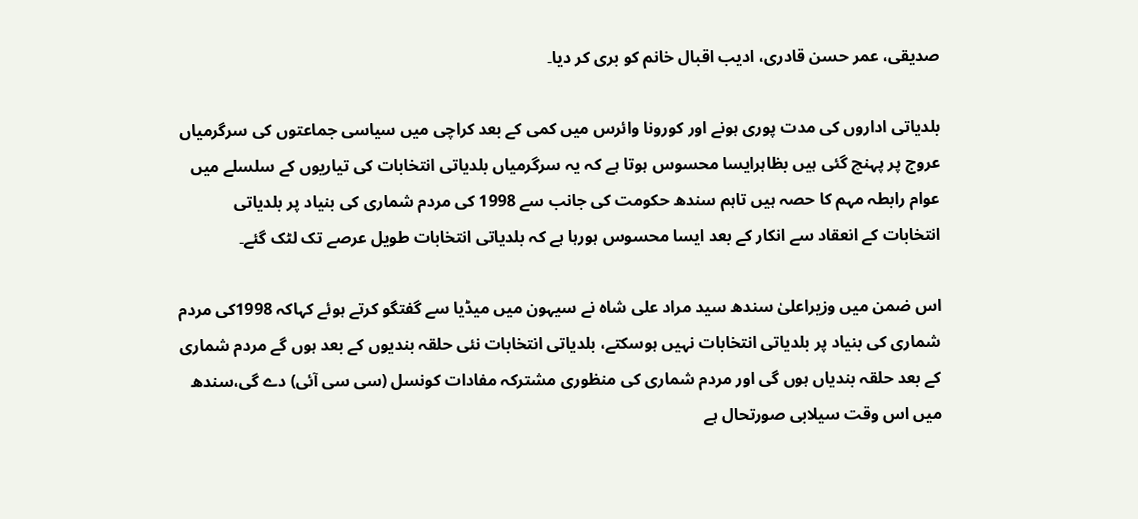صدیقی، عمر حسن قادری، ادیب اقبال خانم کو بری کر دیا۔

بلدیاتی اداروں کی مدت پوری ہونے اور کورونا وائرس میں کمی کے بعد کراچی میں سیاسی جماعتوں کی سرگرمیاں عروج پر پہنچ گئی ہیں بظاہرایسا محسوس ہوتا ہے کہ یہ سرگرمیاں بلدیاتی انتخابات کی تیاریوں کے سلسلے میں عوام رابطہ مہم کا حصہ ہیں تاہم سندھ حکومت کی جانب سے 1998 کی مردم شماری کی بنیاد پر بلدیاتی انتخابات کے انعقاد سے انکار کے بعد ایسا محسوس ہورہا ہے کہ بلدیاتی انتخابات طویل عرصے تک لٹک گئے۔

اس ضمن میں وزیراعلیٰ سندھ سید مراد علی شاہ نے سیہون میں میڈیا سے گفتگو کرتے ہوئے کہاکہ 1998کی مردم شماری کی بنیاد پر بلدیاتی انتخابات نہیں ہوسکتے، بلدیاتی انتخابات نئی حلقہ بندیوں کے بعد ہوں گے مردم شماری کے بعد حلقہ بندیاں ہوں گی اور مردم شماری کی منظوری مشترکہ مفادات کونسل (سی سی آئی) دے گی،سندھ میں اس وقت سیلابی صورتحال ہے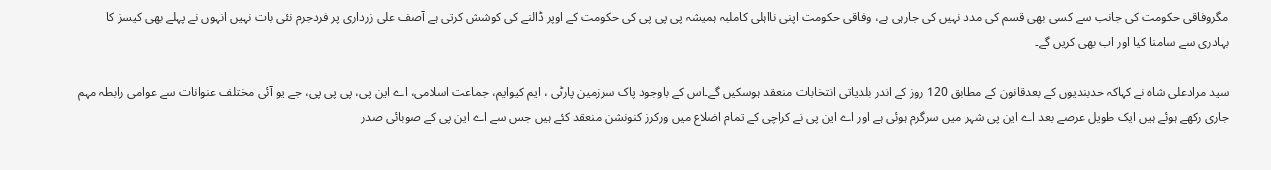مگروفاقی حکومت کی جانب سے کسی بھی قسم کی مدد نہیں کی جارہی ہے، وفاقی حکومت اپنی نااہلی کاملبہ ہمیشہ پی پی پی کی حکومت کے اوپر ڈالنے کی کوشش کرتی ہے آصف علی زرداری پر فردجرم نئی بات نہیں انہوں نے پہلے بھی کیسز کا بہادری سے سامنا کیا اور اب بھی کریں گے۔

سید مرادعلی شاہ نے کہاکہ حدبندیوں کے بعدقانون کے مطابق 120 روز کے اندر بلدیاتی انتخابات منعقد ہوسکیں گے۔اس کے باوجود پاک سرزمین پارٹی ، ایم کیوایم، جماعت اسلامی، اے این پی، پی پی پی، جے یو آئی مختلف عنوانات سے عوامی رابطہ مہم جاری رکھے ہوئے ہیں ایک طویل عرصے بعد اے این پی شہر میں سرگرم ہوئی ہے اور اے این پی نے کراچی کے تمام اضلاع میں ورکرز کنونشن منعقد کئے ہیں جس سے اے این پی کے صوبائی صدر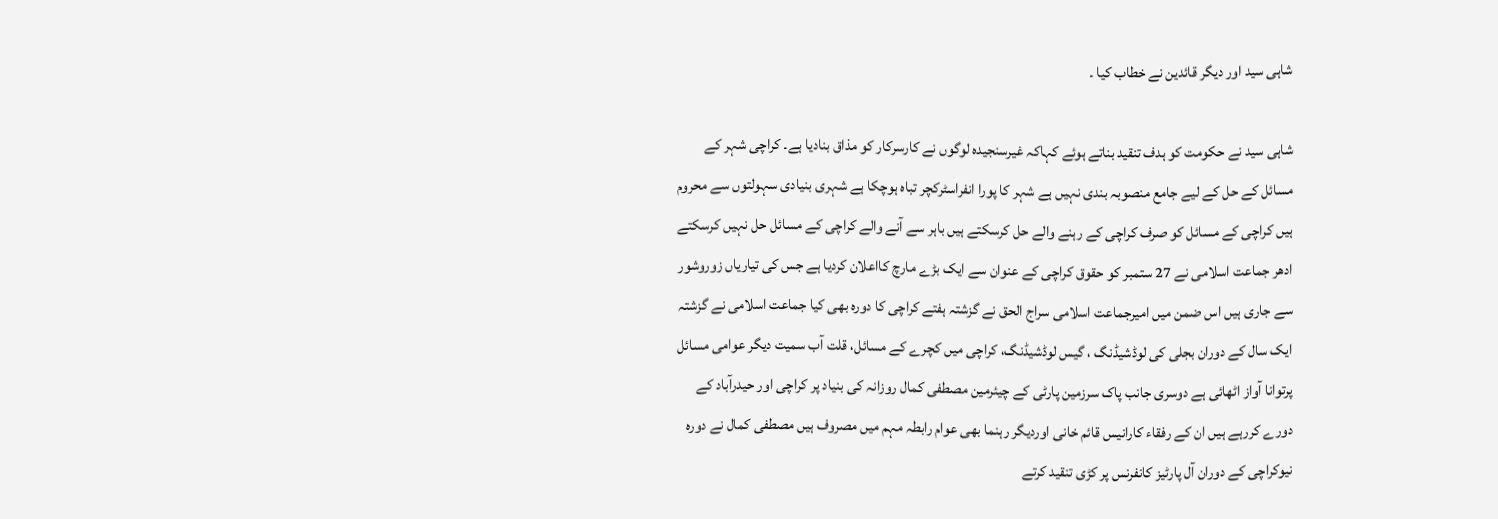شاہی سید اور دیگر قائدین نے خطاب کیا ۔

شاہی سید نے حکومت کو ہدف تنقید بناتے ہوئے کہاکہ غیرسنجیدہ لوگوں نے کارسرکار کو مذاق بنادیا ہے۔ کراچی شہر کے مسائل کے حل کے لیے جامع منصوبہ بندی نہیں ہے شہر کا پورا انفراسٹرکچر تباہ ہوچکا ہے شہری بنیادی سہولتوں سے محروم ہیں کراچی کے مسائل کو صرف کراچی کے رہنے والے حل کرسکتے ہیں باہر سے آنے والے کراچی کے مسائل حل نہیں کرسکتے ادھر جماعت اسلامی نے 27 ستمبر کو حقوق کراچی کے عنوان سے ایک بڑے مارچ کااعلان کردیا ہے جس کی تیاریاں زوروشور سے جاری ہیں اس ضمن میں امیرجماعت اسلامی سراج الحق نے گزشتہ ہفتے کراچی کا دورہ بھی کیا جماعت اسلامی نے گزشتہ ایک سال کے دوران بجلی کی لوڈشیڈنگ ، گیس لوڈشیڈنگ، کراچی میں کچرے کے مسائل، قلت آب سمیت دیگر عوامی مسائل پرتوانا آواز اٹھائی ہے دوسری جانب پاک سرزمین پارٹی کے چیئرمین مصطفی کمال روزانہ کی بنیاد پر کراچی اور حیدرآباد کے دورے کررہے ہیں ان کے رفقاء کارانیس قائم خانی اوردیگر رہنما بھی عوام رابطہ مہم میں مصروف ہیں مصطفی کمال نے دورہ نیوکراچی کے دوران آل پارٹیز کانفرنس پر کڑی تنقید کرتے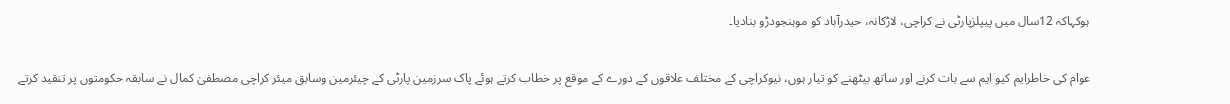ہوکہاکہ 12سال میں پیپلزپارٹی نے کراچی، لاڑکانہ، حیدرآباد کو موہنجودڑو بنادیا۔

عوام کی خاطرایم کیو ایم سے بات کرنے اور ساتھ بیٹھنے کو تیار ہوں، نیوکراچی کے مختلف علاقوں کے دورے کے موقع پر خطاب کرتے ہوئے پاک سرزمین پارٹی کے چیئرمین وسابق میئر کراچی مصطفیٰ کمال نے سابقہ حکومتوں پر تنقید کرتے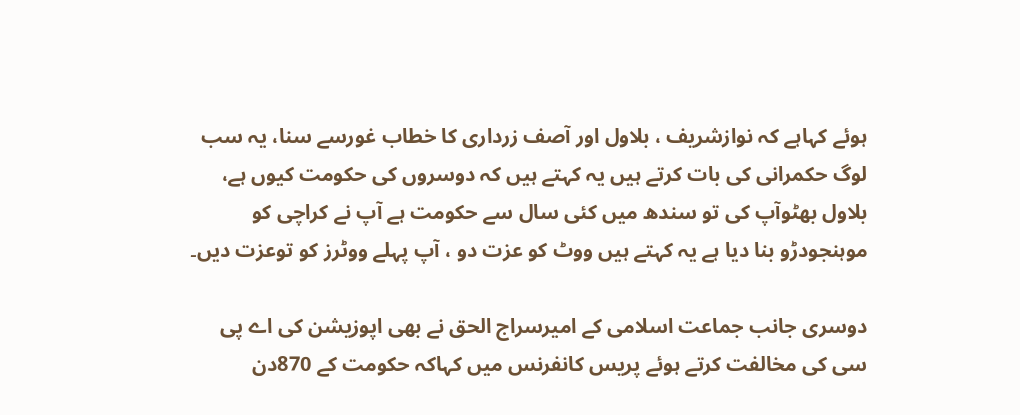ہوئے کہاہے کہ نوازشریف ، بلاول اور آصف زرداری کا خطاب غورسے سنا، یہ سب لوگ حکمرانی کی بات کرتے ہیں یہ کہتے ہیں کہ دوسروں کی حکومت کیوں ہے، بلاول بھٹوآپ کی تو سندھ میں کئی سال سے حکومت ہے آپ نے کراچی کو موہنجودڑو بنا دیا ہے یہ کہتے ہیں ووٹ کو عزت دو ، آپ پہلے ووٹرز کو توعزت دیں۔

دوسری جانب جماعت اسلامی کے امیرسراج الحق نے بھی اپوزیشن کی اے پی سی کی مخالفت کرتے ہوئے پریس کانفرنس میں کہاکہ حکومت کے 870دن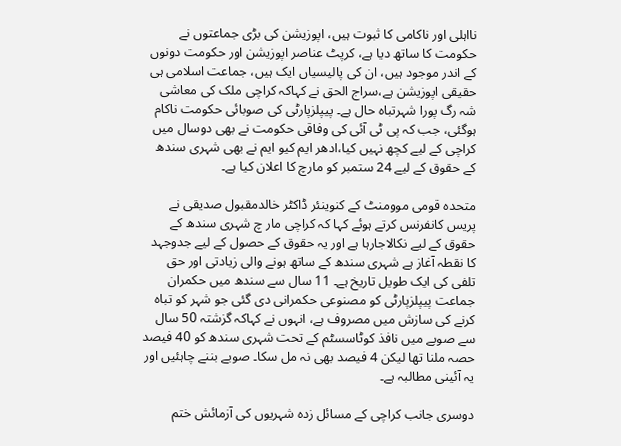نااہلی اور ناکامی کا ثبوت ہیں، اپوزیشن کی بڑی جماعتوں نے حکومت کا ساتھ دیا ہے، کرپٹ عناصر اپوزیشن اور حکومت دونوں کے اندر موجود ہیں، ان کی پالیسیاں ایک ہیں، جماعت اسلامی ہی حقیقی اپوزیشن ہے،سراج الحق نے کہاکہ کراچی ملک کی معاشی شہ رگ پورا شہرتباہ حال ہے۔ پیپلزپارٹی کی صوبائی حکومت ناکام ہوگئی، جب کہ پی ٹی آئی کی وفاقی حکومت نے بھی دوسال میں کراچی کے لیے کچھ نہیں کیا،ادھر ایم کیو ایم نے بھی شہری سندھ کے حقوق کے لیے 24 ستمبر کو مارچ کا اعلان کیا ہے۔

متحدہ قومی موومنٹ کے کنوینئر ڈاکٹر خالدمقبول صدیقی نے پریس کانفرنس کرتے ہوئے کہا کہ کراچی مار چ شہری سندھ کے حقوق کے لیے نکالاجارہا ہے اور یہ حقوق کے حصول کے لیے جدوجہد کا نقطہ آغاز ہے شہری سندھ کے ساتھ ہونے والی زیادتی اور حق تلفی کی ایک طویل تاریخ ہے۔ 11 سال سے سندھ میں حکمران جماعت پیپلزپارٹی کو مصنوعی حکمرانی دی گئی جو شہر کو تباہ کرنے کی سازش میں مصروف ہے، انہوں نے کہاکہ گزشتہ 50 سال سے صوبے میں نافذ کوٹاسسٹم کے تحت شہری سندھ کو 40 فیصد حصہ ملنا تھا لیکن 4 فیصد بھی نہ مل سکا۔ صوبے بننے چاہئیں اور یہ آئینی مطالبہ ہے۔

دوسری جانب کراچی کے مسائل زدہ شہریوں کی آزمائش ختم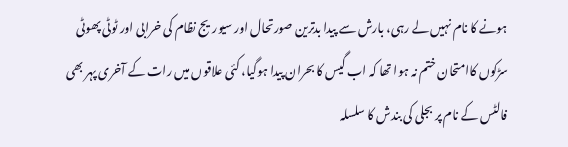ہونے کا نام نہیں لے رہی، بارش سے پیدا بدترین صورتحال اور سیوریج نظام کی خرابی اور ٹوٹی پھوٹی سڑکوں کاامتحان ختم نہ ہوا تھا کہ اب گیس کا بحران پیدا ہوگیا، کئی علاقوں میں رات کے آخری پہر بھی فالٹس کے نام پر بجلی کی بندش کا سلسلہ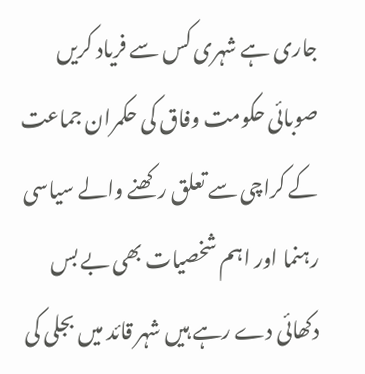جاری ہے شہری کس سے فریاد کریں صوبائی حکومت وفاق کی حکمران جماعت کے کراچی سے تعلق رکھنے والے سیاسی رہنما اور اہم شخصیات بھی بے بس دکھائی دے رہے ہیں شہر قائد میں بجلی کی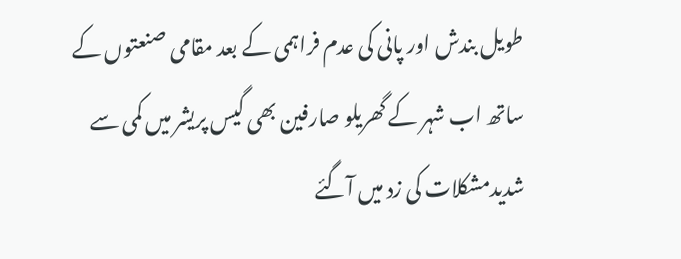طویل بندش اور پانی کی عدم فراہمی کے بعد مقامی صنعتوں کے ساتھ اب شہر کے گھریلو صارفین بھی گیس پریشر میں کمی سے شدیدمشکلات کی زد میں آگئے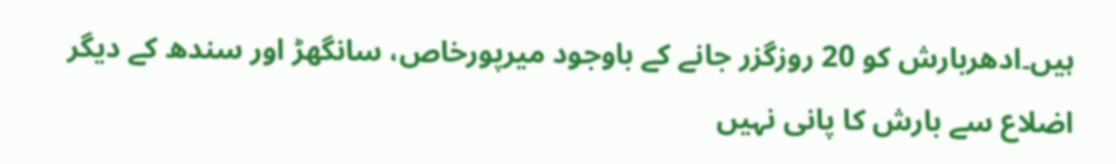ہیں۔ادھربارش کو 20 روزگزر جانے کے باوجود میرپورخاص، سانگھڑ اور سندھ کے دیگر اضلاع سے بارش کا پانی نہیں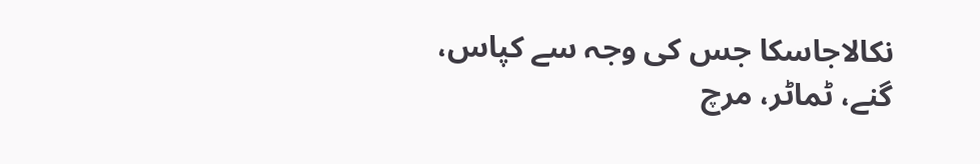نکالاجاسکا جس کی وجہ سے کپاس، گنے، ٹماٹر، مرچ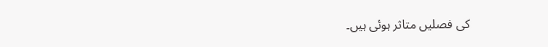کی فصلیں متاثر ہوئی ہیں۔